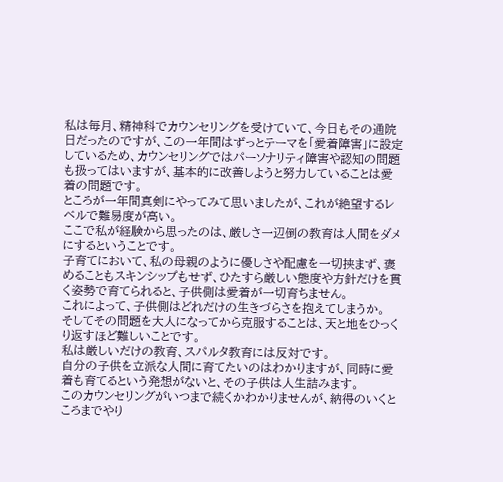私は毎月、精神科でカウンセリングを受けていて、今日もその通院日だったのですが、この一年間はずっとテーマを「愛着障害」に設定しているため、カウンセリングではパーソナリティ障害や認知の問題も扱ってはいますが、基本的に改善しようと努力していることは愛着の問題です。
ところが一年間真剣にやってみて思いましたが、これが絶望するレベルで難易度が高い。
ここで私が経験から思ったのは、厳しさ一辺倒の教育は人間をダメにするということです。
子育てにおいて、私の母親のように優しさや配慮を一切挟まず、褒めることもスキンシップもせず、ひたすら厳しい態度や方針だけを貫く姿勢で育てられると、子供側は愛着が一切育ちません。
これによって、子供側はどれだけの生きづらさを抱えてしまうか。
そしてその問題を大人になってから克服することは、天と地をひっくり返すほど難しいことです。
私は厳しいだけの教育、スパルタ教育には反対です。
自分の子供を立派な人間に育てたいのはわかりますが、同時に愛着も育てるという発想がないと、その子供は人生詰みます。
このカウンセリングがいつまで続くかわかりませんが、納得のいくところまでやり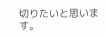切りたいと思います。